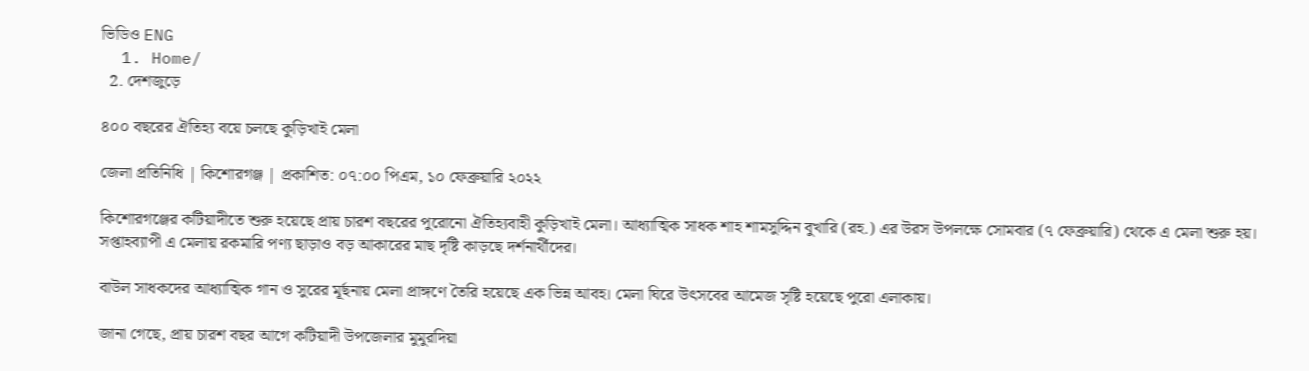ভিডিও ENG
  1. Home/
  2. দেশজুড়ে

৪০০ বছরের ঐতিহ্য বয়ে চলছে কুড়িখাই মেলা

জেলা প্রতিনিধি | কিশোরগঞ্জ | প্রকাশিত: ০৭:০০ পিএম, ১০ ফেব্রুয়ারি ২০২২

কিশোরগঞ্জের কটিয়াদীতে শুরু হয়েছে প্রায় চারশ বছরের পুরোনো ঐতিহ্যবাহী কুড়িখাই মেলা। আধ্যাত্মিক সাধক শাহ শামসুদ্দিন বুখারি (রহ.) এর উরস উপলক্ষে সোমবার (৭ ফেব্রুয়ারি) থেকে এ মেলা শুরু হয়। সপ্তাহব্যাপী এ মেলায় রকমারি পণ্য ছাড়াও বড় আকারের মাছ দৃষ্টি কাড়ছে দর্শনার্থীদের।

বাউল সাধকদের আধ্যাত্মিক গান ও সুরের মূর্ছনায় মেলা প্রাঙ্গণে তৈরি হয়েছে এক ভিন্ন আবহ। মেলা ঘিরে উৎসবের আমেজ সৃষ্টি হয়েছে পুরো এলাকায়।

জানা গেছে, প্রায় চারশ বছর আগে কটিয়াদী উপজেলার মুমুরদিয়া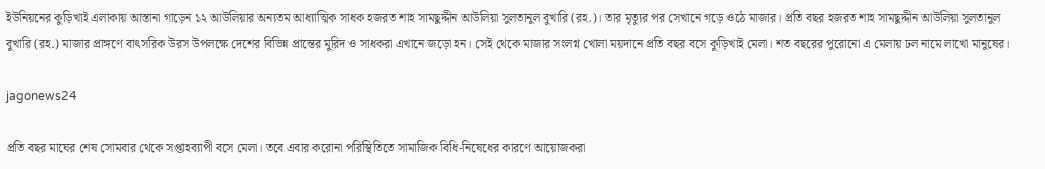ইউনিয়নের কুড়িখাই এলাকায় আস্তানা গাড়েন ১২ আউলিয়ার অন্যতম আধ্যাত্মিক সাধক হজরত শাহ সামছুদ্দীন আউলিয়া সুলতানুল বুখারি (রহ.)। তার মৃত্যুর পর সেখানে গড়ে ওঠে মাজার। প্রতি বছর হজরত শাহ সামছুদ্দীন আউলিয়া সুলতানুল বুখারি (রহ.) মাজার প্রাঙ্গণে বাৎসরিক উরস উপলক্ষে দেশের বিভিন্ন প্রান্তের মুরিদ ও সাধকরা এখানে জড়ো হন। সেই থেকে মাজার সংলগ্ন খোলা ময়দানে প্রতি বছর বসে কুড়িখাই মেলা। শত বছরের পুরোনো এ মেলায় ঢল নামে লাখো মানুষের।

jagonews24

প্রতি বছর মাঘের শেষ সোমবার থেকে সপ্তাহব্যাপী বসে মেলা। তবে এবার করোনা পরিস্থিতিতে সামাজিক বিধি-নিষেধের কারণে আয়োজকরা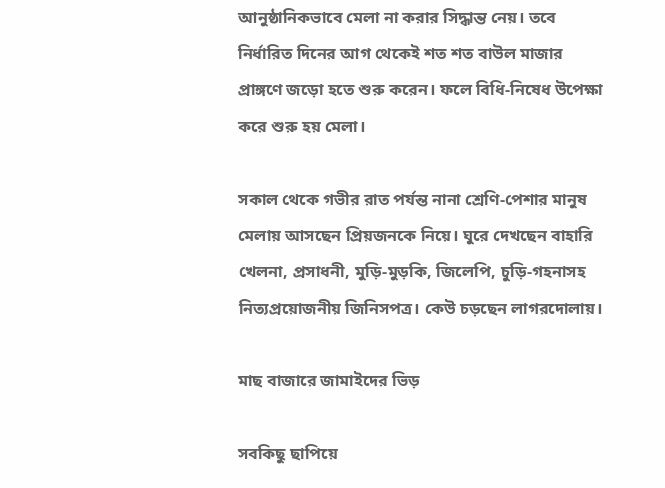আনুষ্ঠানিকভাবে মেলা না করার সিদ্ধান্ত নেয়। তবে নির্ধারিত দিনের আগ থেকেই শত শত বাউল মাজার প্রাঙ্গণে জড়ো হতে শুরু করেন। ফলে বিধি-নিষেধ উপেক্ষা করে শুরু হয় মেলা।

সকাল থেকে গভীর রাত পর্যন্ত নানা শ্রেণি-পেশার মানুষ মেলায় আসছেন প্রিয়জনকে নিয়ে। ঘুরে দেখছেন বাহারি খেলনা, প্রসাধনী, মুড়ি-মুড়কি, জিলেপি, চুড়ি-গহনাসহ নিত্যপ্রয়োজনীয় জিনিসপত্র। কেউ চড়ছেন লাগরদোলায়।

মাছ বাজারে জামাইদের ভিড়

সবকিছু ছাপিয়ে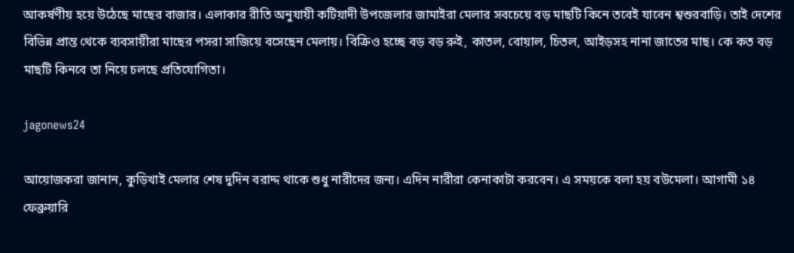আকর্ষণীয় হয়ে উঠেছে মাছের বাজার। এলাকার রীতি অনুযায়ী কটিয়াদী উপজেলার জামাইরা মেলার সবচেয়ে বড় মাছটি কিনে তবেই যাবেন শ্বশুরবাড়ি। তাই দেশের বিভিন্ন প্রান্ত থেকে ব্যবসায়ীরা মাছের পসরা সাজিয়ে বসেছেন মেলায়। বিক্রিও হচ্ছে বড় বড় রুই, কাতল, বোয়াল, চিতল, আইড়সহ নানা জাতের মাছ। কে কত বড় মাছটি কিনবে তা নিয়ে চলছে প্রতিযোগিতা।

jagonews24

আয়োজকরা জানান, কুড়িখাই মেলার শেষ দুদিন বরাদ্দ থাকে শুধু নারীদের জন্য। এদিন নারীরা কেনাকাটা করবেন। এ সময়কে বলা হয় বউমেলা। আগামী ১৪ ফেব্রুয়ারি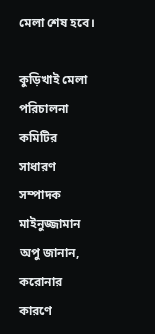মেলা শেষ হবে।

কুড়িখাই মেলা পরিচালনা কমিটির সাধারণ সম্পাদক মাইনুজ্জামান অপু জানান, করোনার কারণে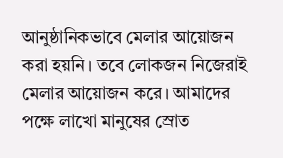আনুষ্ঠানিকভাবে মেলার আয়োজন করা হয়নি। তবে লোকজন নিজেরাই মেলার আয়োজন করে। আমাদের পক্ষে লাখো মানুষের স্রোত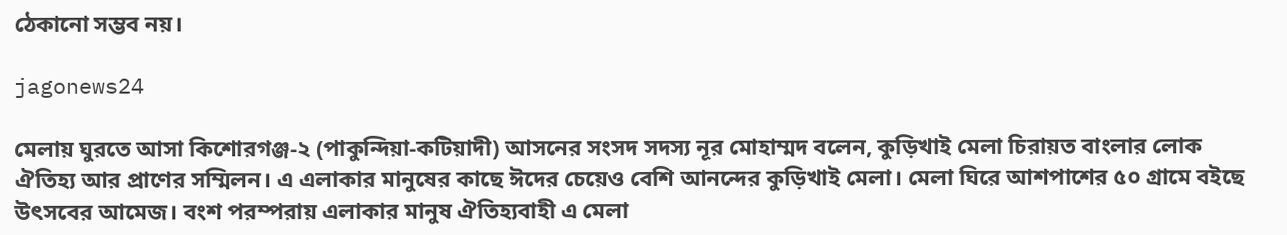ঠেকানো সম্ভব নয়।

jagonews24

মেলায় ঘুরতে আসা কিশোরগঞ্জ-২ (পাকুন্দিয়া-কটিয়াদী) আসনের সংসদ সদস্য নূর মোহাম্মদ বলেন, কুড়িখাই মেলা চিরায়ত বাংলার লোক ঐতিহ্য আর প্রাণের সম্মিলন। এ এলাকার মানুষের কাছে ঈদের চেয়েও বেশি আনন্দের কুড়িখাই মেলা। মেলা ঘিরে আশপাশের ৫০ গ্রামে বইছে উৎসবের আমেজ। বংশ পরম্পরায় এলাকার মানুষ ঐতিহ্যবাহী এ মেলা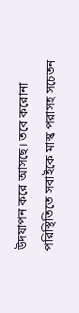উদযাপন করে আসছে। তবে করোনা পরিস্থিতিতে সবাইকে মাস্ক পরাসহ সচেতন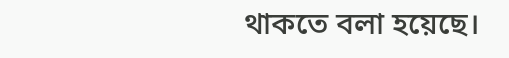থাকতে বলা হয়েছে।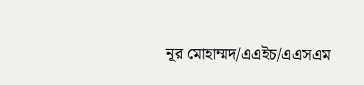নূর মোহাম্মদ/এএইচ/এএসএম